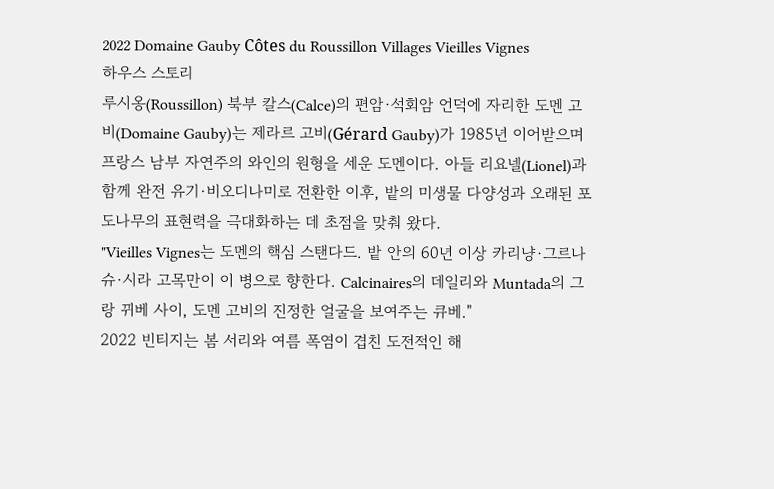2022 Domaine Gauby Côtes du Roussillon Villages Vieilles Vignes
하우스 스토리
루시옹(Roussillon) 북부 칼스(Calce)의 편암·석회암 언덕에 자리한 도멘 고비(Domaine Gauby)는 제라르 고비(Gérard Gauby)가 1985년 이어받으며 프랑스 남부 자연주의 와인의 원형을 세운 도멘이다. 아들 리요넬(Lionel)과 함께 완전 유기·비오디나미로 전환한 이후, 밭의 미생물 다양성과 오래된 포도나무의 표현력을 극대화하는 데 초점을 맞춰 왔다.
"Vieilles Vignes는 도멘의 핵심 스탠다드. 밭 안의 60년 이상 카리냥·그르나슈·시라 고목만이 이 병으로 향한다. Calcinaires의 데일리와 Muntada의 그랑 뀌베 사이, 도멘 고비의 진정한 얼굴을 보여주는 큐베."
2022 빈티지는 봄 서리와 여름 폭염이 겹친 도전적인 해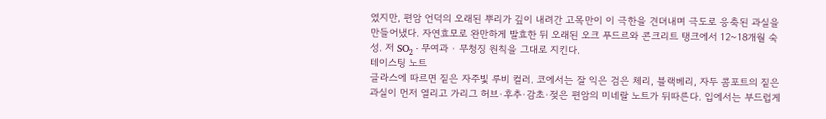였지만, 편암 언덕의 오래된 뿌리가 깊이 내려간 고목만이 이 극한을 견뎌내며 극도로 응축된 과실을 만들어냈다. 자연효모로 완만하게 발효한 뒤 오래된 오크 푸드르와 콘크리트 탱크에서 12~18개월 숙성. 저 SO₂ · 무여과 · 무청징 원칙을 그대로 지킨다.
테이스팅 노트
글라스에 따르면 짙은 자주빛 루비 컬러. 코에서는 잘 익은 검은 체리, 블랙베리, 자두 콤포트의 짙은 과실이 먼저 열리고 가리그 허브·후추·감초·젖은 편암의 미네랄 노트가 뒤따른다. 입에서는 부드럽게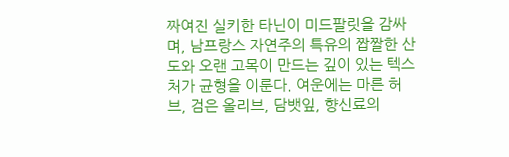짜여진 실키한 타닌이 미드팔릿을 감싸며, 남프랑스 자연주의 특유의 짭짤한 산도와 오랜 고목이 만드는 깊이 있는 텍스처가 균형을 이룬다. 여운에는 마른 허브, 검은 올리브, 담뱃잎, 향신료의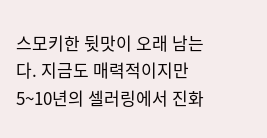스모키한 뒷맛이 오래 남는다. 지금도 매력적이지만 5~10년의 셀러링에서 진화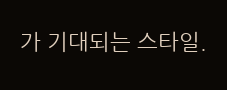가 기대되는 스타일.